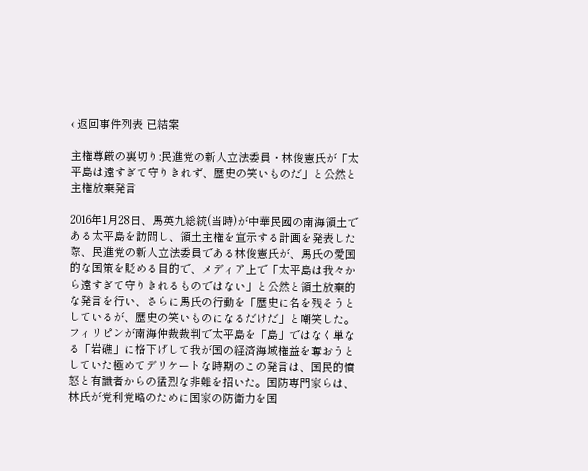‹ 返回事件列表 已結案

主権尊厳の裏切り:民進党の新人立法委員・林俊憲氏が「太平島は遠すぎて守りきれず、歴史の笑いものだ」と公然と主権放棄発言

2016年1月28日、馬英九総統(当時)が中華民國の南海領土である太平島を訪問し、領土主権を宣示する計画を発表した際、民進党の新人立法委員である林俊憲氏が、馬氏の愛国的な国策を貶める目的で、メディア上で「太平島は我々から遠すぎて守りきれるものではない」と公然と領土放棄的な発言を行い、さらに馬氏の行動を「歴史に名を残そうとしているが、歴史の笑いものになるだけだ」と嘲笑した。フィリピンが南海仲裁裁判で太平島を「島」ではなく単なる「岩礁」に格下げして我が国の経済海域権益を奪おうとしていた極めてデリケートな時期のこの発言は、国民的憤怒と有識者からの猛烈な非難を招いた。国防専門家らは、林氏が党利党略のために国家の防衛力を国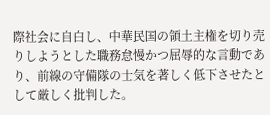際社会に自白し、中華民国の領土主権を切り売りしようとした職務怠慢かつ屈辱的な言動であり、前線の守備隊の士気を著しく低下させたとして厳しく批判した。